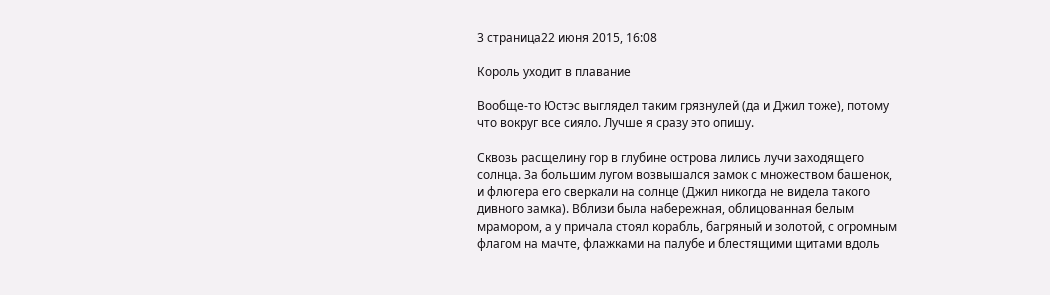3 страница22 июня 2015, 16:08

Король уходит в плавание

Вообще-то Юстэс выглядел таким грязнулей (да и Джил тоже), потому что вокруг все сияло. Лучше я сразу это опишу.

Сквозь расщелину гор в глубине острова лились лучи заходящего солнца. За большим лугом возвышался замок с множеством башенок, и флюгера его сверкали на солнце (Джил никогда не видела такого дивного замка). Вблизи была набережная, облицованная белым мрамором, а у причала стоял корабль, багряный и золотой, с огромным флагом на мачте, флажками на палубе и блестящими щитами вдоль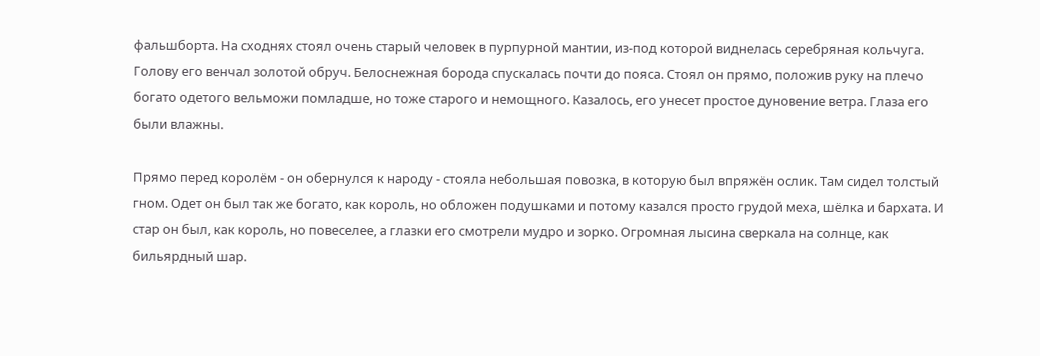фальшборта. На сходнях стоял очень старый человек в пурпурной мантии, из-под которой виднелась серебряная кольчуга. Голову его венчал золотой обруч. Белоснежная борода спускалась почти до пояса. Стоял он прямо, положив руку на плечо богато одетого вельможи помладше, но тоже старого и немощного. Казалось, его унесет простое дуновение ветра. Глаза его были влажны.

Прямо перед королём - он обернулся к народу - стояла небольшая повозка, в которую был впряжён ослик. Там сидел толстый гном. Одет он был так же богато, как король, но обложен подушками и потому казался просто грудой меха, шёлка и бархата. И стар он был, как король, но повеселее, а глазки его смотрели мудро и зорко. Огромная лысина сверкала на солнце, как бильярдный шар.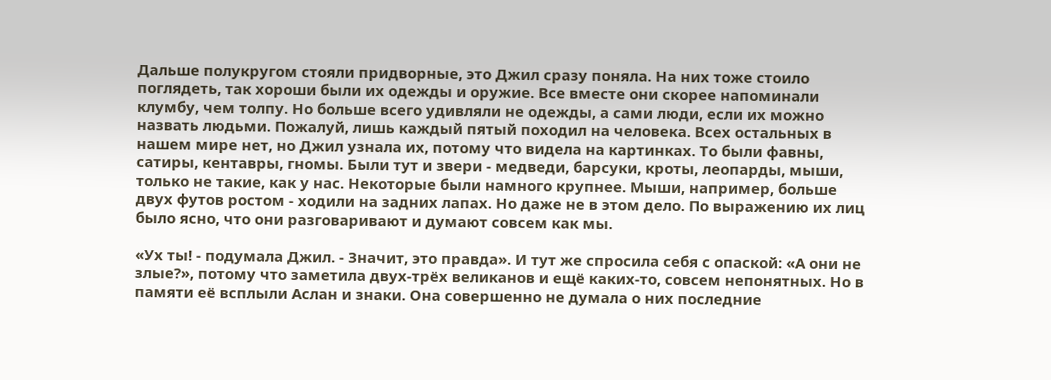Дальше полукругом стояли придворные, это Джил сразу поняла. На них тоже стоило поглядеть, так хороши были их одежды и оружие. Все вместе они скорее напоминали клумбу, чем толпу. Но больше всего удивляли не одежды, а сами люди, если их можно назвать людьми. Пожалуй, лишь каждый пятый походил на человека. Всех остальных в нашем мире нет, но Джил узнала их, потому что видела на картинках. То были фавны, сатиры, кентавры, гномы. Были тут и звери - медведи, барсуки, кроты, леопарды, мыши, только не такие, как у нас. Некоторые были намного крупнее. Мыши, например, больше двух футов ростом - ходили на задних лапах. Но даже не в этом дело. По выражению их лиц было ясно, что они разговаривают и думают совсем как мы.

«Ух ты! - подумала Джил. - Значит, это правда». И тут же спросила себя с опаской: «А они не злые?», потому что заметила двух-трёх великанов и ещё каких-то, совсем непонятных. Но в памяти её всплыли Аслан и знаки. Она совершенно не думала о них последние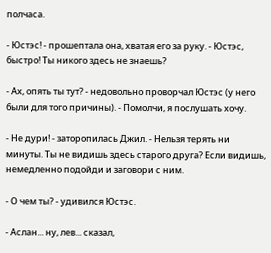полчаса.

- Юстэс! - прошептала она, хватая его за руку. - Юстэс, быстро! Ты никого здесь не знаешь?

- Ах, опять ты тут? - недовольно проворчал Юстэс (у него были для того причины). - Помолчи, я послушать хочу.

- Не дури! - заторопилась Джил. - Нельзя терять ни минуты. Ты не видишь здесь старого друга? Если видишь, немедленно подойди и заговори с ним.

- О чем ты? - удивился Юстэс.

- Аслан... ну, лев... сказал,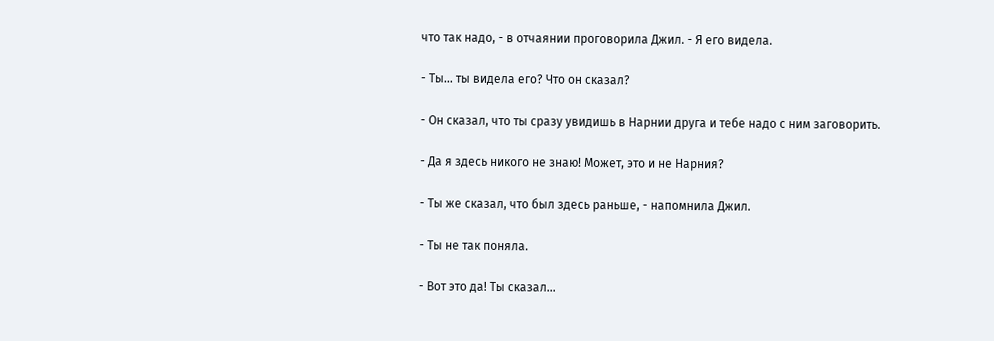что так надо, - в отчаянии проговорила Джил. - Я его видела.

- Ты... ты видела его? Что он сказал?

- Он сказал, что ты сразу увидишь в Нарнии друга и тебе надо с ним заговорить.

- Да я здесь никого не знаю! Может, это и не Нарния?

- Ты же сказал, что был здесь раньше, - напомнила Джил.

- Ты не так поняла.

- Вот это да! Ты сказал...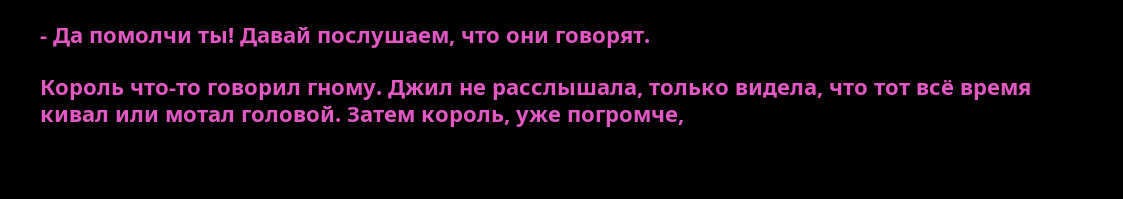- Да помолчи ты! Давай послушаем, что они говорят.

Король что-то говорил гному. Джил не расслышала, только видела, что тот всё время кивал или мотал головой. Затем король, уже погромче,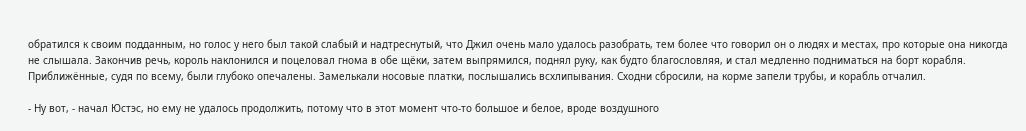обратился к своим подданным, но голос у него был такой слабый и надтреснутый, что Джил очень мало удалось разобрать, тем более что говорил он о людях и местах, про которые она никогда не слышала. Закончив речь, король наклонился и поцеловал гнома в обе щёки, затем выпрямился, поднял руку, как будто благословляя, и стал медленно подниматься на борт корабля. Приближённые, судя по всему, были глубоко опечалены. Замелькали носовые платки, послышались всхлипывания. Сходни сбросили, на корме запели трубы, и корабль отчалил.

- Ну вот, - начал Юстэс, но ему не удалось продолжить, потому что в этот момент что-то большое и белое, вроде воздушного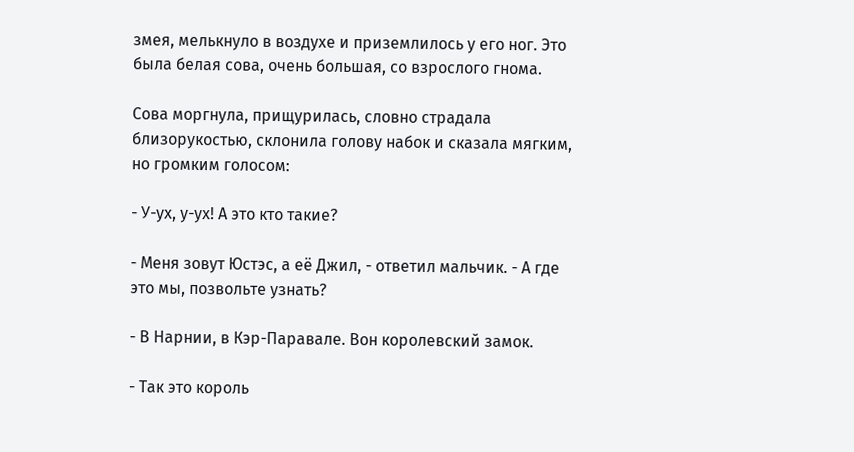змея, мелькнуло в воздухе и приземлилось у его ног. Это была белая сова, очень большая, со взрослого гнома.

Сова моргнула, прищурилась, словно страдала близорукостью, склонила голову набок и сказала мягким, но громким голосом:

- У-ух, у-ух! А это кто такие?

- Меня зовут Юстэс, а её Джил, - ответил мальчик. - А где это мы, позвольте узнать?

- В Нарнии, в Кэр-Паравале. Вон королевский замок.

- Так это король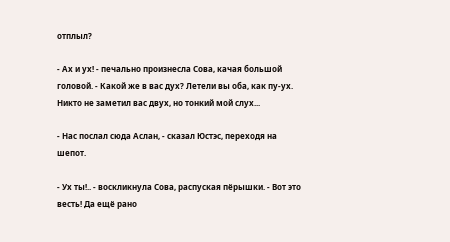отплыл?

- Ах и ух! - печально произнесла Сова, качая большой головой. - Какой же в вас дух? Летели вы оба, как пу-ух. Никто не заметил вас двух, но тонкий мой слух...

- Нас послал сюда Аслан, - сказал Юстэс, переходя на шепот.

- Ух ты!.. - воскликнула Сова, распуская пёрышки. - Вот это весть! Да ещё рано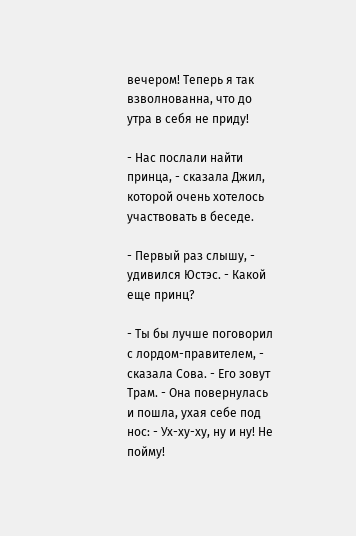вечером! Теперь я так взволнованна, что до утра в себя не приду!

- Нас послали найти принца, - сказала Джил, которой очень хотелось участвовать в беседе.

- Первый раз слышу, - удивился Юстэс. - Какой еще принц?

- Ты бы лучше поговорил с лордом-правителем, - сказала Сова. - Его зовут Трам. - Она повернулась и пошла, ухая себе под нос: - Ух-ху-ху, ну и ну! Не пойму!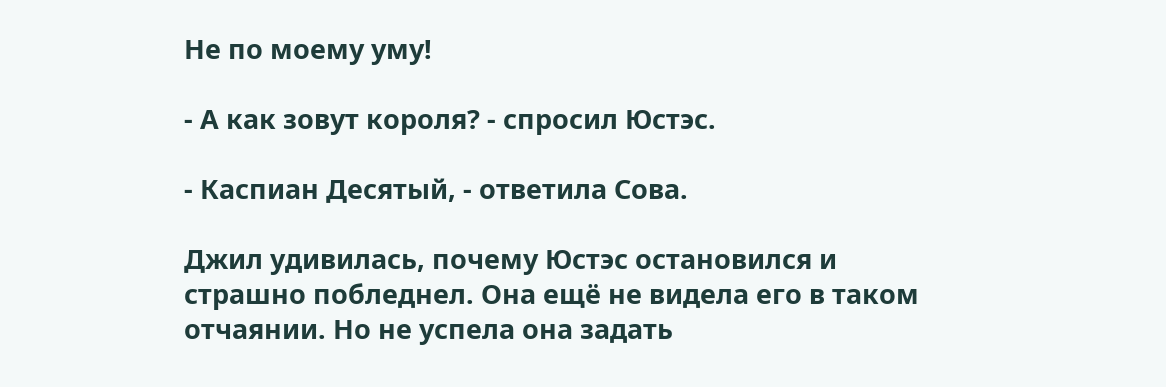Не по моему уму!

- А как зовут короля? - спросил Юстэс.

- Каспиан Десятый, - ответила Сова.

Джил удивилась, почему Юстэс остановился и страшно побледнел. Она ещё не видела его в таком отчаянии. Но не успела она задать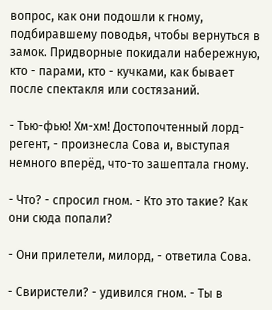вопрос, как они подошли к гному, подбиравшему поводья, чтобы вернуться в замок. Придворные покидали набережную, кто - парами, кто - кучками, как бывает после спектакля или состязаний.

- Тью-фью! Хм-хм! Достопочтенный лорд-регент, - произнесла Сова и, выступая немного вперёд, что-то зашептала гному.

- Что? - спросил гном. - Кто это такие? Как они сюда попали?

- Они прилетели, милорд, - ответила Сова.

- Свиристели? - удивился гном. - Ты в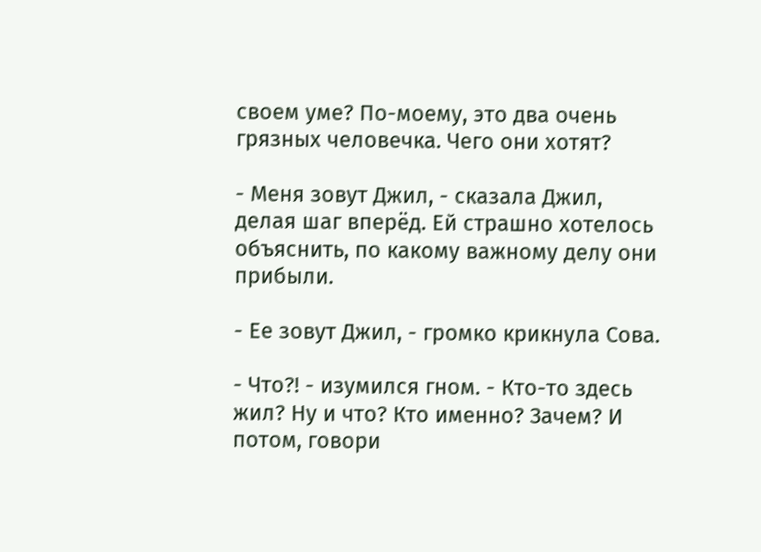своем уме? По-моему, это два очень грязных человечка. Чего они хотят?

- Меня зовут Джил, - сказала Джил, делая шаг вперёд. Ей страшно хотелось объяснить, по какому важному делу они прибыли.

- Ее зовут Джил, - громко крикнула Сова.

- Что?! - изумился гном. - Кто-то здесь жил? Ну и что? Кто именно? Зачем? И потом, говори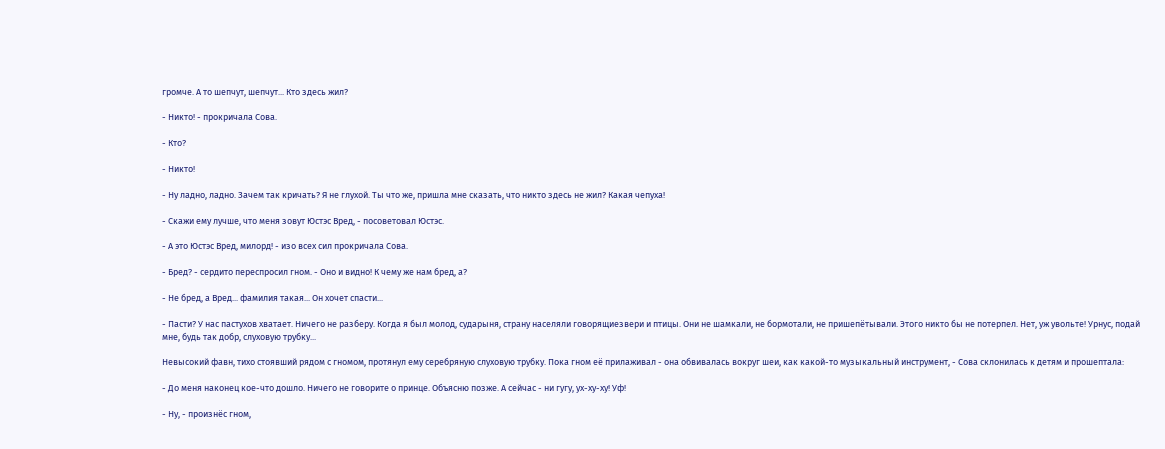громче. А то шепчут, шепчут... Кто здесь жил?

- Никто! - прокричала Сова.

- Кто?

- Никто!

- Ну ладно, ладно. Зачем так кричать? Я не глухой. Ты что же, пришла мне сказать, что никто здесь не жил? Какая чепуха!

- Скажи ему лучше, что меня зовут Юстэс Вред, - посоветовал Юстэс.

- А это Юстэс Вред, милорд! - изо всех сил прокричала Сова.

- Бред? - сердито переспросил гном. - Оно и видно! К чему же нам бред, а?

- Не бред, а Вред... фамилия такая... Он хочет спасти...

- Пасти? У нас пастухов хватает. Ничего не разберу. Когда я был молод, сударыня, страну населяли говорящиезвери и птицы. Они не шамкали, не бормотали, не пришепётывали. Этого никто бы не потерпел. Нет, уж увольте! Урнус, подай мне, будь так добр, слуховую трубку...

Невысокий фавн, тихо стоявший рядом с гномом, протянул ему серебряную слуховую трубку. Пока гном её прилаживал - она обвивалась вокруг шеи, как какой-то музыкальный инструмент, - Сова склонилась к детям и прошептала:

- До меня наконец кое-что дошло. Ничего не говорите о принце. Объясню позже. А сейчас - ни гугу, ух-ху-ху! Уф!

- Ну, - произнёс гном,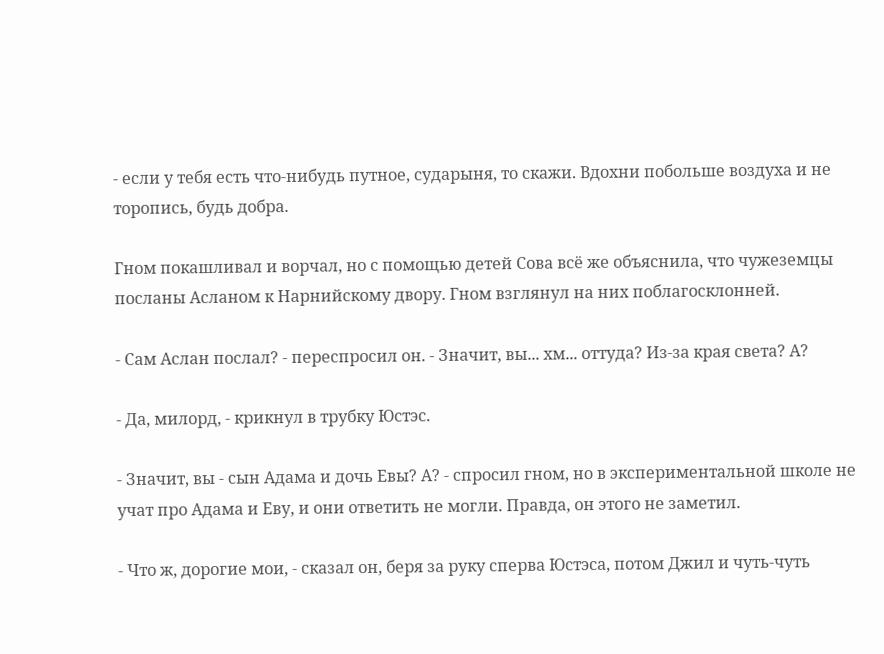- если у тебя есть что-нибудь путное, сударыня, то скажи. Вдохни побольше воздуха и не торопись, будь добра.

Гном покашливал и ворчал, но с помощью детей Сова всё же объяснила, что чужеземцы посланы Асланом к Нарнийскому двору. Гном взглянул на них поблагосклонней.

- Сам Аслан послал? - переспросил он. - Значит, вы... хм... оттуда? Из-за края света? А?

- Да, милорд, - крикнул в трубку Юстэс.

- Значит, вы - сын Адама и дочь Евы? А? - спросил гном, но в экспериментальной школе не учат про Адама и Еву, и они ответить не могли. Правда, он этого не заметил.

- Что ж, дорогие мои, - сказал он, беря за руку сперва Юстэса, потом Джил и чуть-чуть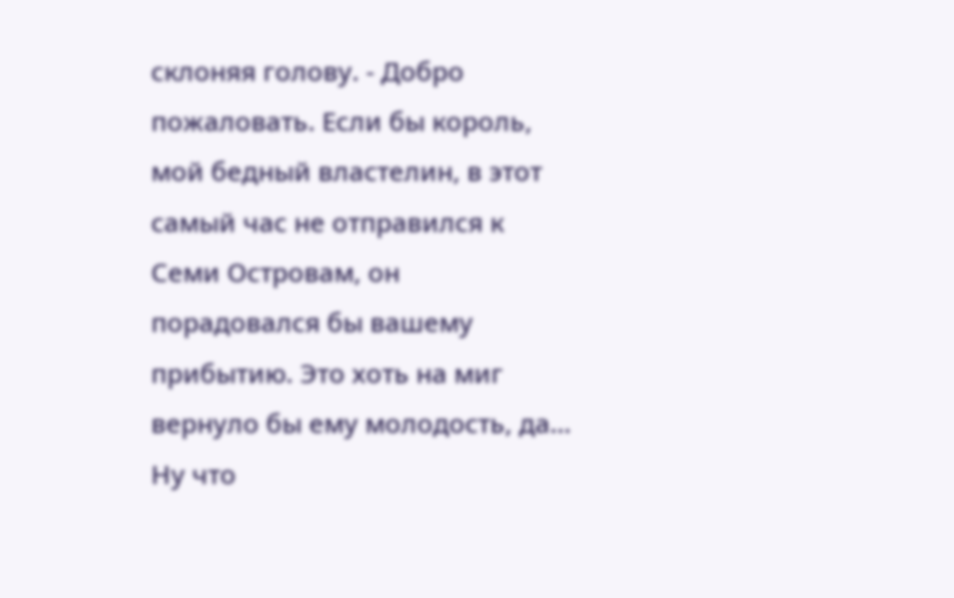склоняя голову. - Добро пожаловать. Если бы король, мой бедный властелин, в этот самый час не отправился к Семи Островам, он порадовался бы вашему прибытию. Это хоть на миг вернуло бы ему молодость, да... Ну что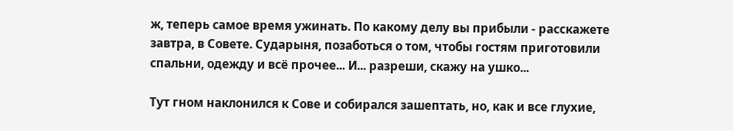ж, теперь самое время ужинать. По какому делу вы прибыли - расскажете завтра, в Совете. Сударыня, позаботься о том, чтобы гостям приготовили спальни, одежду и всё прочее... И... разреши, скажу на ушко...

Тут гном наклонился к Сове и собирался зашептать, но, как и все глухие,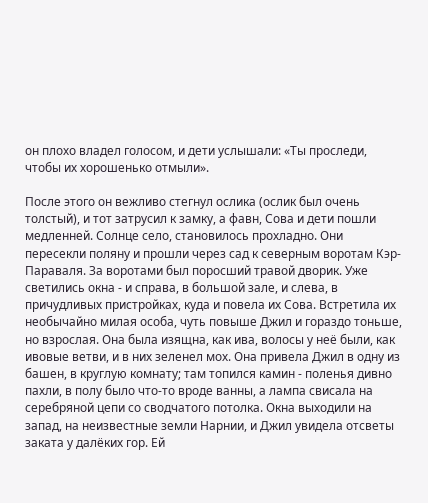он плохо владел голосом, и дети услышали: «Ты проследи, чтобы их хорошенько отмыли».

После этого он вежливо стегнул ослика (ослик был очень толстый), и тот затрусил к замку, а фавн, Сова и дети пошли медленней. Солнце село, становилось прохладно. Они пересекли поляну и прошли через сад к северным воротам Кэр-Параваля. За воротами был поросший травой дворик. Уже светились окна - и справа, в большой зале, и слева, в причудливых пристройках, куда и повела их Сова. Встретила их необычайно милая особа, чуть повыше Джил и гораздо тоньше, но взрослая. Она была изящна, как ива, волосы у неё были, как ивовые ветви, и в них зеленел мох. Она привела Джил в одну из башен, в круглую комнату; там топился камин - поленья дивно пахли, в полу было что-то вроде ванны, а лампа свисала на серебряной цепи со сводчатого потолка. Окна выходили на запад, на неизвестные земли Нарнии, и Джил увидела отсветы заката у далёких гор. Ей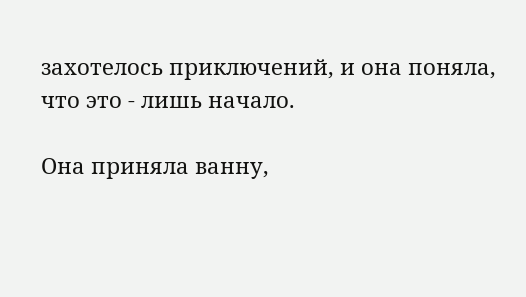захотелось приключений, и она поняла, что это - лишь начало.

Она приняла ванну,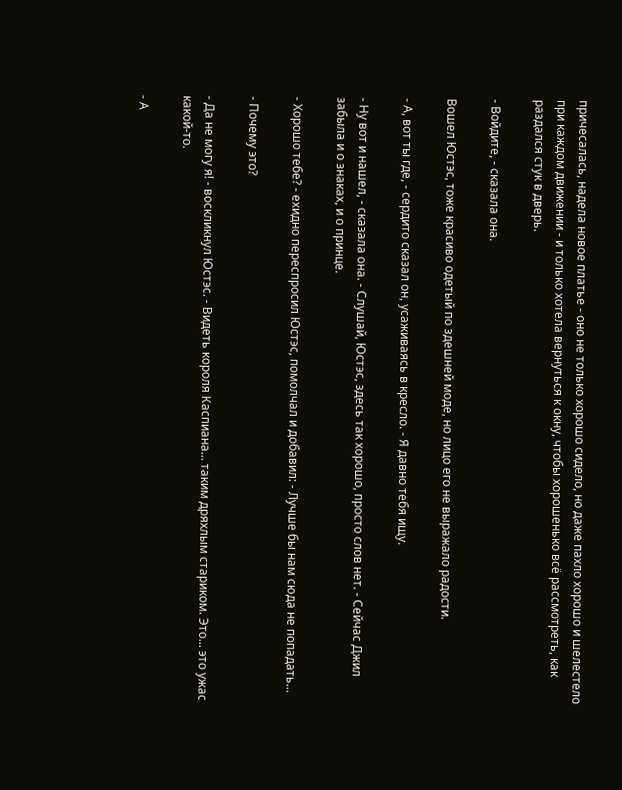причесалась, надела новое платье - оно не только хорошо сидело, но даже пахло хорошо и шелестело при каждом движении - и только хотела вернуться к окну, чтобы хорошенько всё рассмотреть, как раздался стук в дверь.

- Войдите, - сказала она.

Вошел Юстэс, тоже красиво одетый по здешней моде, но лицо его не выражало радости.

- А, вот ты где, - сердито сказал он, усаживаясь в кресло. - Я давно тебя ищу.

- Ну вот и нашел, - сказала она. - Слушай, Юстэс, здесь так хорошо, просто слов нет. - Сейчас Джил забыла и о знаках, и о принце.

- Хорошо тебе? - ехидно переспросил Юстэс, помолчал и добавил: - Лучше бы нам сюда не попадать...

- Почему это?

- Да не могу я! - воскликнул Юстэс. - Видеть короля Каспиана... таким дряхлым стариком. Это... это ужас какой-то.

- А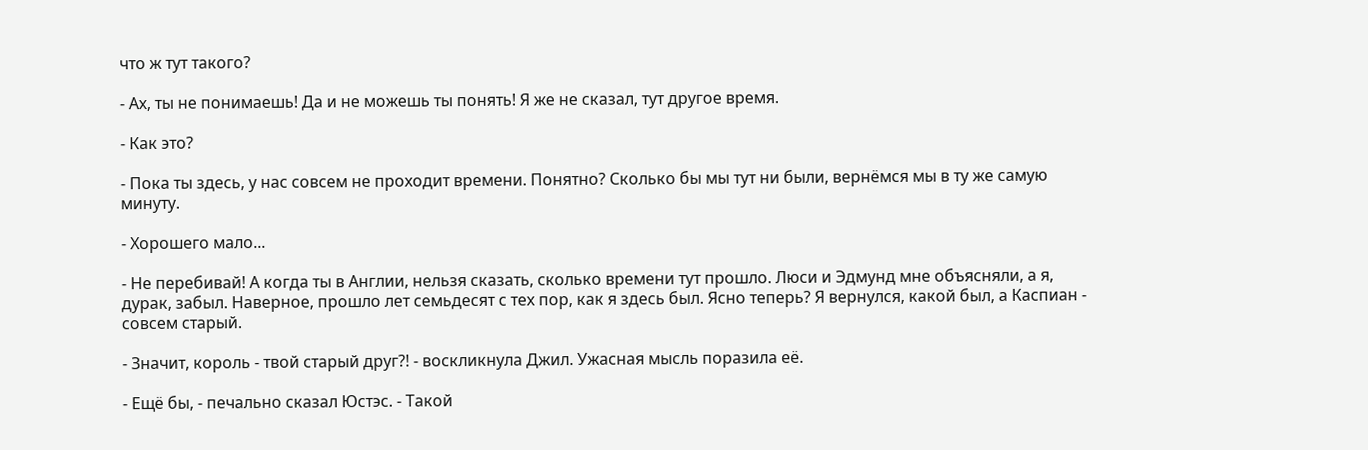что ж тут такого?

- Ах, ты не понимаешь! Да и не можешь ты понять! Я же не сказал, тут другое время.

- Как это?

- Пока ты здесь, у нас совсем не проходит времени. Понятно? Сколько бы мы тут ни были, вернёмся мы в ту же самую минуту.

- Хорошего мало...

- Не перебивай! А когда ты в Англии, нельзя сказать, сколько времени тут прошло. Люси и Эдмунд мне объясняли, а я, дурак, забыл. Наверное, прошло лет семьдесят с тех пор, как я здесь был. Ясно теперь? Я вернулся, какой был, а Каспиан - совсем старый.

- Значит, король - твой старый друг?! - воскликнула Джил. Ужасная мысль поразила её.

- Ещё бы, - печально сказал Юстэс. - Такой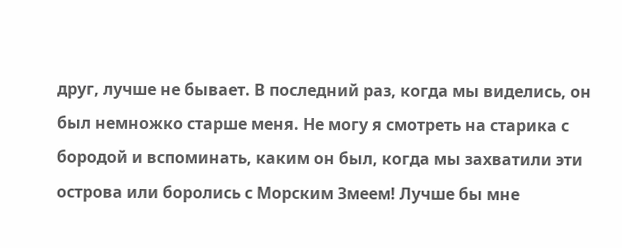друг, лучше не бывает. В последний раз, когда мы виделись, он был немножко старше меня. Не могу я смотреть на старика с бородой и вспоминать, каким он был, когда мы захватили эти острова или боролись с Морским Змеем! Лучше бы мне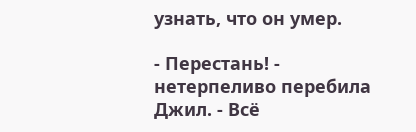узнать, что он умер.

- Перестань! - нетерпеливо перебила Джил. - Всё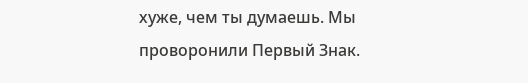хуже, чем ты думаешь. Мы проворонили Первый Знак.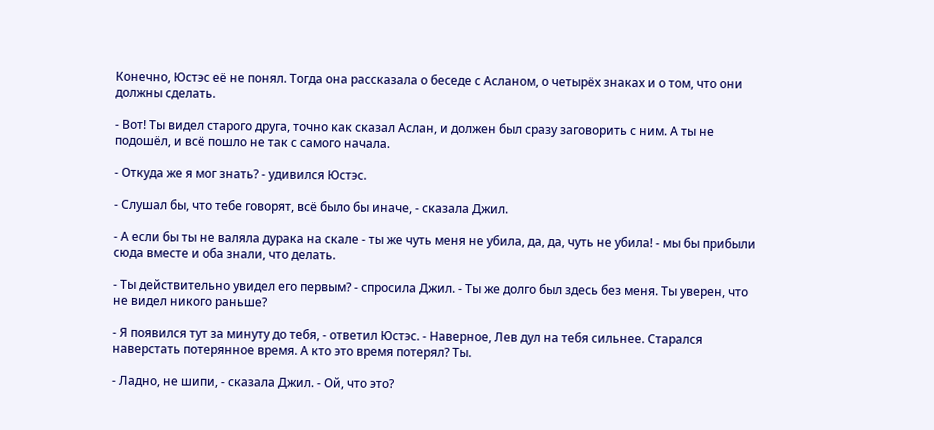Конечно, Юстэс её не понял. Тогда она рассказала о беседе с Асланом, о четырёх знаках и о том, что они должны сделать.

- Вот! Ты видел старого друга, точно как сказал Аслан, и должен был сразу заговорить с ним. А ты не подошёл, и всё пошло не так с самого начала.

- Откуда же я мог знать? - удивился Юстэс.

- Слушал бы, что тебе говорят, всё было бы иначе, - сказала Джил.

- А если бы ты не валяла дурака на скале - ты же чуть меня не убила, да, да, чуть не убила! - мы бы прибыли сюда вместе и оба знали, что делать.

- Ты действительно увидел его первым? - спросила Джил. - Ты же долго был здесь без меня. Ты уверен, что не видел никого раньше?

- Я появился тут за минуту до тебя, - ответил Юстэс. - Наверное, Лев дул на тебя сильнее. Старался наверстать потерянное время. А кто это время потерял? Ты.

- Ладно, не шипи, - сказала Джил. - Ой, что это?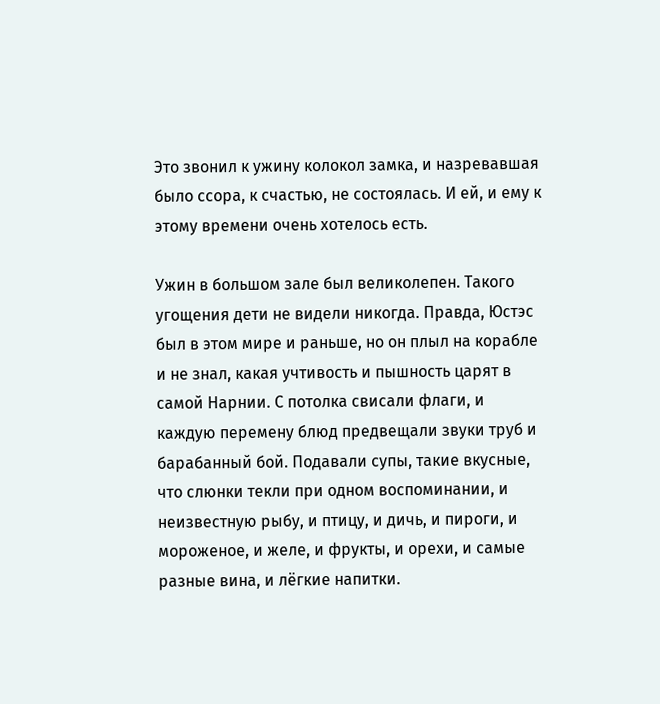Это звонил к ужину колокол замка, и назревавшая было ссора, к счастью, не состоялась. И ей, и ему к этому времени очень хотелось есть.

Ужин в большом зале был великолепен. Такого угощения дети не видели никогда. Правда, Юстэс был в этом мире и раньше, но он плыл на корабле и не знал, какая учтивость и пышность царят в самой Нарнии. С потолка свисали флаги, и каждую перемену блюд предвещали звуки труб и барабанный бой. Подавали супы, такие вкусные, что слюнки текли при одном воспоминании, и неизвестную рыбу, и птицу, и дичь, и пироги, и мороженое, и желе, и фрукты, и орехи, и самые разные вина, и лёгкие напитки.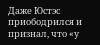Даже Юстэс приободрился и признал, что «у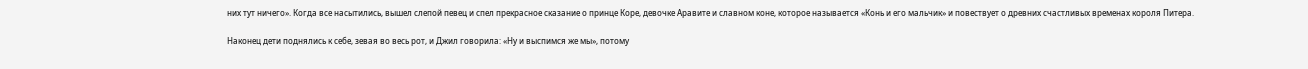них тут ничего». Когда все насытились, вышел слепой певец и спел прекрасное сказание о принце Коре, девочке Аравите и славном коне, которое называется «Конь и его мальчик» и повествует о древних счастливых временах короля Питера.

Наконец дети поднялись к себе, зевая во весь рот, и Джил говорила: «Ну и выспимся же мы», потому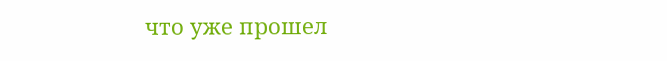что уже прошел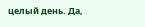целый день. Да,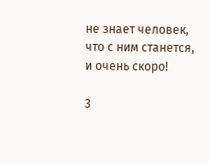не знает человек, что с ним станется, и очень скоро!

3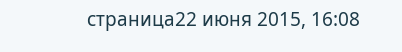страница22 июня 2015, 16:08